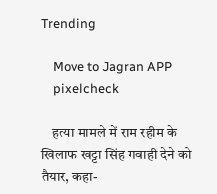Trending

    Move to Jagran APP
    pixelcheck

    हत्या मामले में राम रहीम के खिलाफ खट्टा सिंह गवाही देने को तैयार, कहा-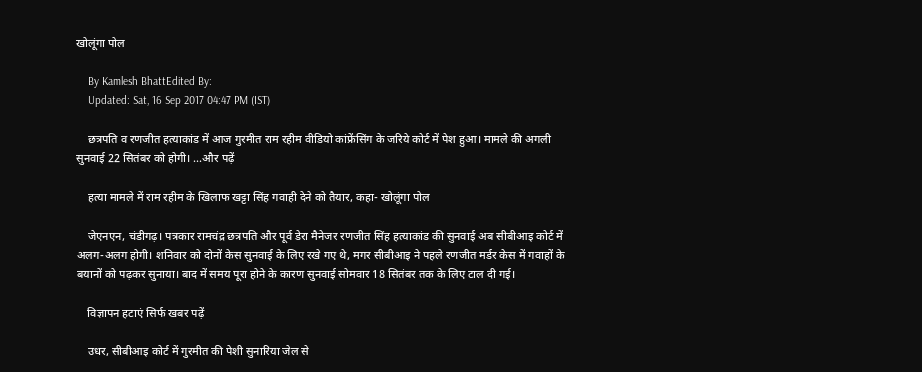खोलूंगा पोल

    By Kamlesh BhattEdited By:
    Updated: Sat, 16 Sep 2017 04:47 PM (IST)

    छत्रपति व रणजीत हत्याकांड में आज गुरमीत राम रहीम वीडियो कांफ्रेंसिंग के जरिये कोर्ट में पेश हुआ। मामले की अगली सुनवाई 22 सितंबर को होगी। ...और पढ़ें

    हत्या मामले में राम रहीम के खिलाफ खट्टा सिंह गवाही देने को तैयार, कहा- खोलूंगा पोल

    जेएनएन, चंडीगढ़। पत्रकार रामचंद्र छत्रपति और पूर्व डेरा मैनेजर रणजीत सिंह हत्याकांड की सुनवाई अब सीबीआइ कोर्ट में अलग-अलग होगी। शनिवार को दोनों केस सुनवाई के लिए रखे गए थे, मगर सीबीआइ ने पहले रणजीत मर्डर केस में गवाहों के बयानों को पढ़कर सुनाया। बाद में समय पूरा होने के कारण सुनवाई सोमवार 18 सितंबर तक के लिए टाल दी गई।

    विज्ञापन हटाएं सिर्फ खबर पढ़ें

    उधर, सीबीआइ कोर्ट में गुरमीत की पेशी सुनारिया जेल से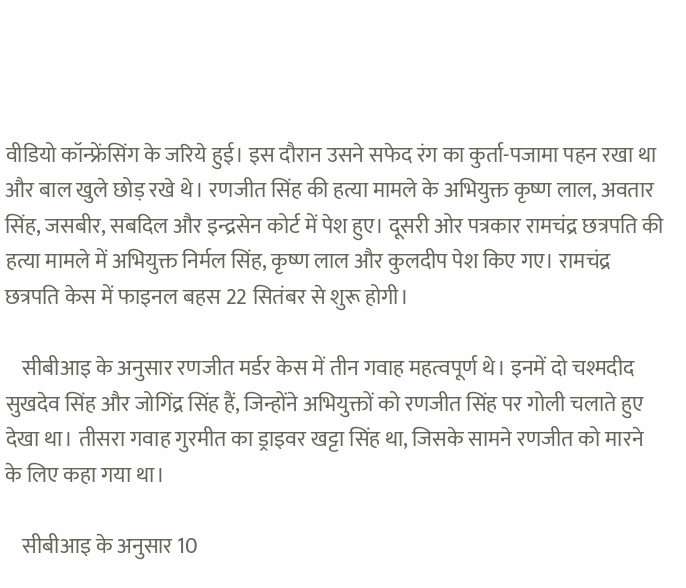वीडियो कॉन्फ्रेंसिंग के जरिये हुई। इस दौरान उसने सफेद रंग का कुर्ता-पजामा पहन रखा था और बाल खुले छोड़ रखे थे। रणजीत सिंह की हत्या मामले के अभियुक्त कृष्ण लाल, अवतार सिंह, जसबीर, सबदिल और इन्द्रसेन कोर्ट में पेश हुए। दूसरी ओर पत्रकार रामचंद्र छत्रपति की हत्या मामले में अभियुक्त निर्मल सिंह, कृष्ण लाल और कुलदीप पेश किए गए। रामचंद्र छत्रपति केस में फाइनल बहस 22 सितंबर से शुरू होगी।

    सीबीआइ के अनुसार रणजीत मर्डर केस में तीन गवाह महत्वपूर्ण थे। इनमें दो चश्मदीद सुखदेव सिंह और जोगिंद्र सिंह हैं, जिन्होंने अभियुक्तों को रणजीत सिंह पर गोली चलाते हुए देखा था। तीसरा गवाह गुरमीत का ड्राइवर खट्टा सिंह था, जिसके सामने रणजीत को मारने के लिए कहा गया था।

    सीबीआइ के अनुसार 10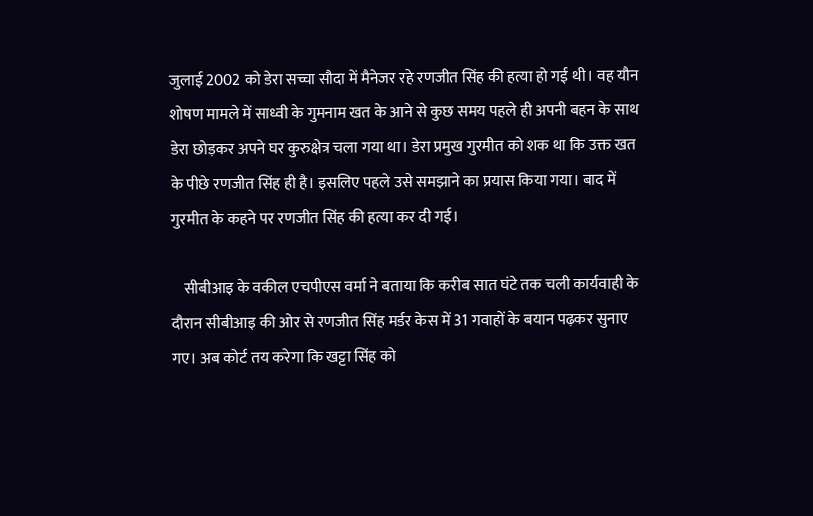जुलाई 2002 को डेरा सच्चा सौदा में मैनेजर रहे रणजीत सिंह की हत्या हो गई थी। वह यौन शोषण मामले में साध्वी के गुमनाम खत के आने से कुछ समय पहले ही अपनी बहन के साथ डेरा छोड़कर अपने घर कुरुक्षेत्र चला गया था। डेरा प्रमुख गुरमीत को शक था कि उक्त खत के पीछे रणजीत सिंह ही है। इसलिए पहले उसे समझाने का प्रयास किया गया। बाद में गुरमीत के कहने पर रणजीत सिंह की हत्या कर दी गई।

    सीबीआइ के वकील एचपीएस वर्मा ने बताया कि करीब सात घंटे तक चली कार्यवाही के दौरान सीबीआइ की ओर से रणजीत सिंह मर्डर केस में 31 गवाहों के बयान पढ़कर सुनाए गए। अब कोर्ट तय करेगा कि खट्टा सिंह को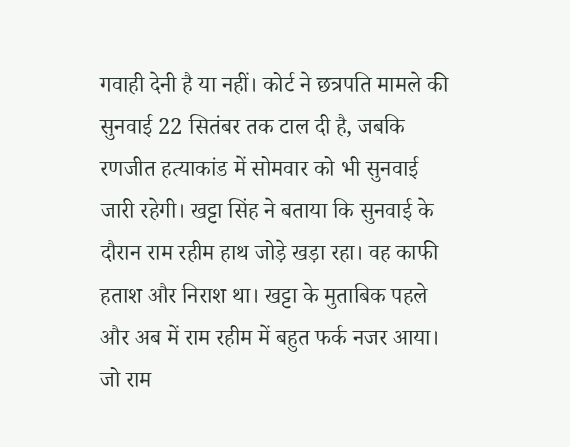गवाही देनी है या नहीं। कोर्ट ने छत्रपति मामले की सुनवाई 22 सितंबर तक टाल दी है, जबकि रणजीत हत्याकांड में सोमवार को भी सुनवाई जारी रहेगी। खट्टा सिंह ने बताया कि सुनवाई के दौरान राम रहीम हाथ जोड़े खड़ा रहा। वह काफी हताश और निराश था। खट्टा के मुताबिक पहले और अब में राम रहीम में बहुत फर्क नजर आया। जो राम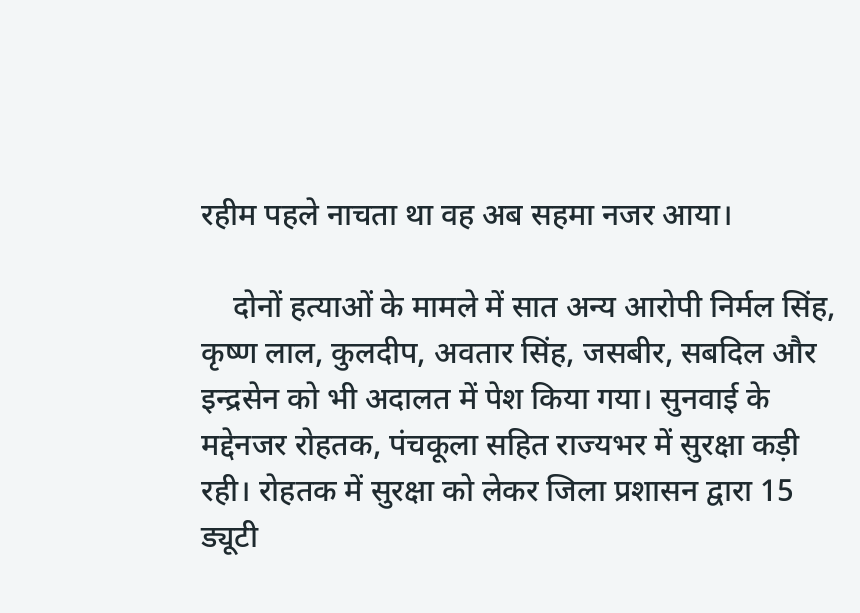रहीम पहले नाचता था वह अब सहमा नजर आया।

    दोनों हत्याओं के मामले में सात अन्य आरोपी निर्मल सिंह, कृष्ण लाल, कुलदीप, अवतार सिंह, जसबीर, सबदिल और इन्द्रसेन को भी अदालत में पेश किया गया। सुनवाई के मद्देनजर रोहतक, पंचकूला सहित राज्यभर में सुरक्षा कड़ी रही। रोहतक में सुरक्षा को लेकर जिला प्रशासन द्वारा 15 ड्यूटी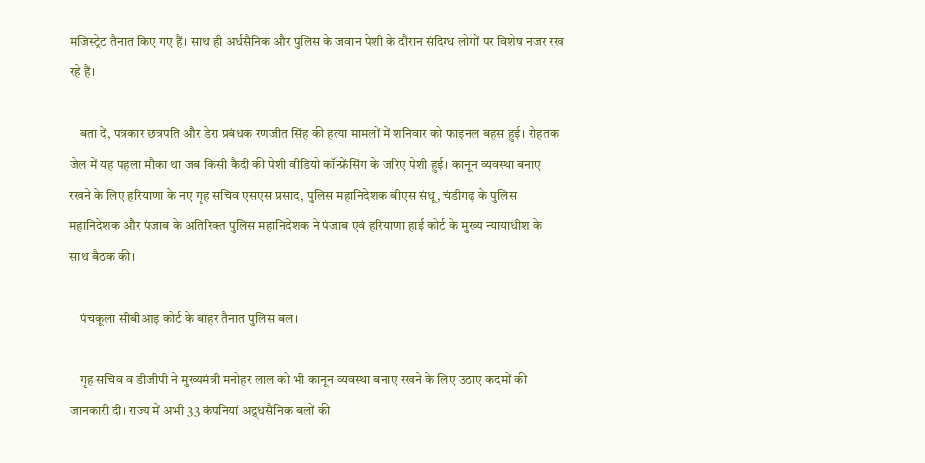मजिस्ट्रेट तैनात किए गए हैं। साथ ही अर्धसैनिक और पुलिस के जवान पेशी के दौरान संदिग्ध लोगों पर विशेष नजर रख रहे हैं।

    बता दें, पत्रकार छत्रपति और डेरा प्रबंधक रणजीत सिंह की हत्या मामलों में शनिवार को फाइनल बहस हुई। रोहतक जेल में यह पहला मौका था जब किसी कैदी की पेशी वीडियो कॉन्फ्रेंसिंग के जरिए पेशी हुई। कानून व्यवस्था बनाए रखने के लिए हरियाणा के नए गृह सचिव एसएस प्रसाद, पुलिस महानिदेशक बीएस संधू, चंडीगढ़ के पुलिस महानिदेशक और पंजाब के अतिरिक्त पुलिस महानिदेशक ने पंजाब एवं हरियाणा हाई कोर्ट के मुख्य न्यायाधीश के साथ बैठक की।

    पंचकूला सीबीआइ कोर्ट के बाहर तैनात पुलिस बल।

    गृह सचिव व डीजीपी ने मुख्यमंत्री मनोहर लाल को भी कानून व्यवस्था बनाए रखने के लिए उठाए कदमों की जानकारी दी। राज्य में अभी 33 कंपनियां अद्र्धसैनिक बलों की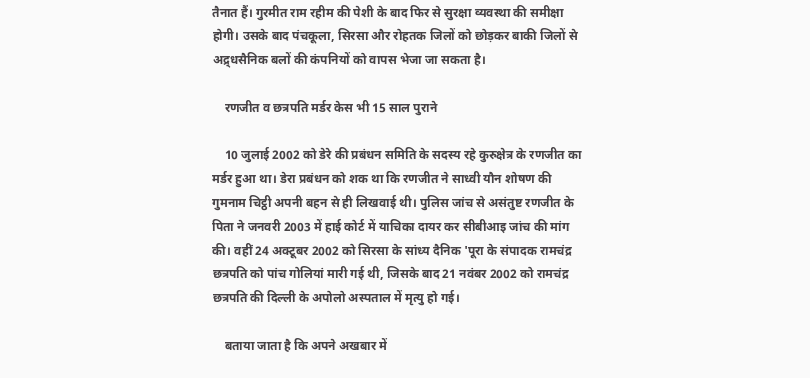तैनात हैं। गुरमीत राम रहीम की पेशी के बाद फिर से सुरक्षा व्यवस्था की समीक्षा होगी। उसके बाद पंचकूला, सिरसा और रोहतक जिलों को छोड़कर बाकी जिलों से अद्र्धसैनिक बलों की कंपनियों को वापस भेजा जा सकता है।

    रणजीत व छत्रपति मर्डर केस भी 15 साल पुराने

    10 जुलाई 2002 को डेरे की प्रबंधन समिति के सदस्य रहे कुरुक्षेत्र के रणजीत का मर्डर हुआ था। डेरा प्रबंधन को शक था कि रणजीत ने साध्वी यौन शोषण की गुमनाम चिट्ठी अपनी बहन से ही लिखवाई थी। पुलिस जांच से असंतुष्ट रणजीत के पिता ने जनवरी 2003 में हाई कोर्ट में याचिका दायर कर सीबीआइ जांच की मांग की। वहीं 24 अक्टूबर 2002 को सिरसा के सांध्य दैनिक 'पूरा के संपादक रामचंद्र छत्रपति को पांच गोलियां मारी गई थी, जिसके बाद 21 नवंबर 2002 को रामचंद्र छत्रपति की दिल्ली के अपोलो अस्पताल में मृत्यु हो गई।

    बताया जाता है कि अपने अखबार में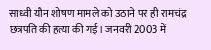साध्वी यौन शोषण मामले को उठाने पर ही रामचंद्र छत्रपति की हत्या की गई। जनवरी 2003 में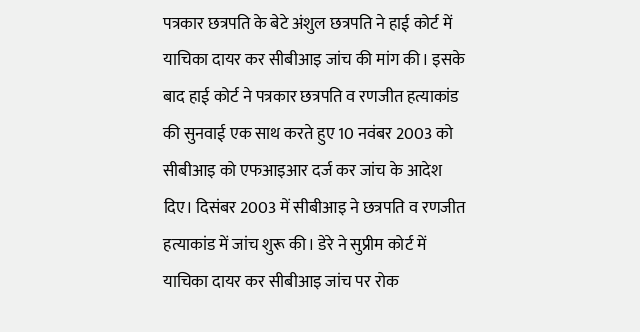पत्रकार छत्रपति के बेटे अंशुल छत्रपति ने हाई कोर्ट में याचिका दायर कर सीबीआइ जांच की मांग की। इसके बाद हाई कोर्ट ने पत्रकार छत्रपति व रणजीत हत्याकांड की सुनवाई एक साथ करते हुए 10 नवंबर 2003 को सीबीआइ को एफआइआर दर्ज कर जांच के आदेश दिए। दिसंबर 2003 में सीबीआइ ने छत्रपति व रणजीत हत्याकांड में जांच शुरू की। डेरे ने सुप्रीम कोर्ट में याचिका दायर कर सीबीआइ जांच पर रोक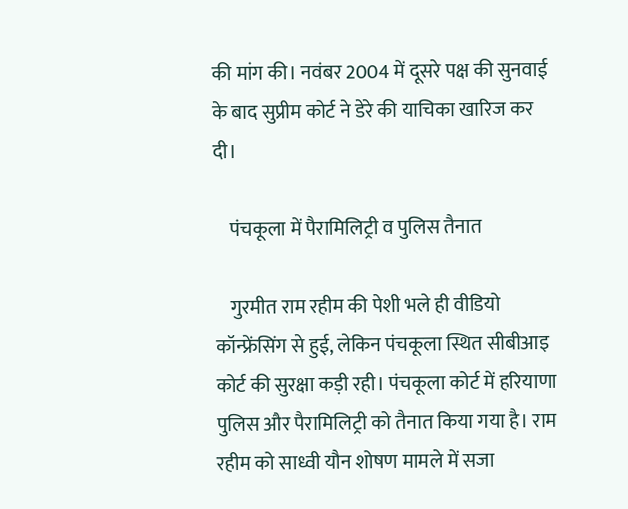की मांग की। नवंबर 2004 में दूसरे पक्ष की सुनवाई के बाद सुप्रीम कोर्ट ने डेरे की याचिका खारिज कर दी।

    पंचकूला में पैरामिलिट्री व पुलिस तैनात

    गुरमीत राम रहीम की पेशी भले ही वीडियो कॉन्फ्रेंसिंग से हुई, लेकिन पंचकूला स्थित सीबीआइ कोर्ट की सुरक्षा कड़ी रही। पंचकूला कोर्ट में हरियाणा पुलिस और पैरामिलिट्री को तैनात किया गया है। राम रहीम को साध्वी यौन शोषण मामले में सजा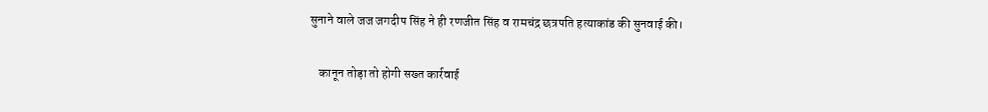सुनाने वाले जज जगदीप सिंह ने ही रणजीत सिंह व रामचंद्र छत्रपति हत्याकांड की सुनवाई की।

    कानून तोड़ा तो होगी सख्त कार्रवाई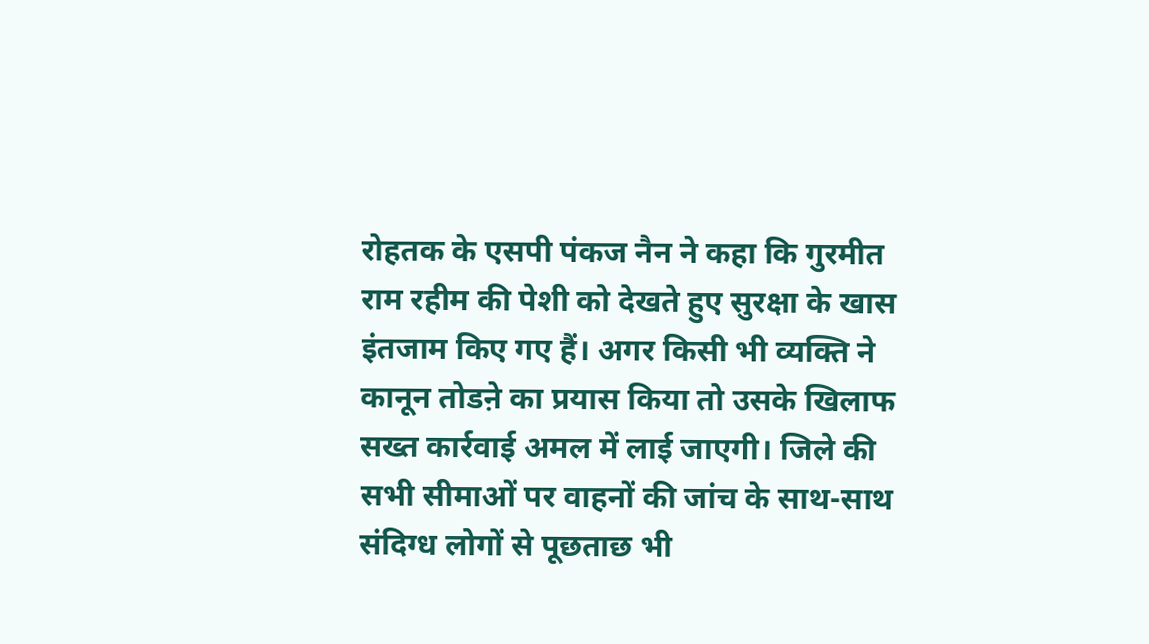रोहतक के एसपी पंकज नैन ने कहा कि गुरमीत राम रहीम की पेशी को देखते हुए सुरक्षा के खास इंतजाम किए गए हैं। अगर किसी भी व्यक्ति ने कानून तोडऩे का प्रयास किया तो उसके खिलाफ सख्त कार्रवाई अमल में लाई जाएगी। जिले की सभी सीमाओं पर वाहनों की जांच के साथ-साथ संदिग्ध लोगों से पूछताछ भी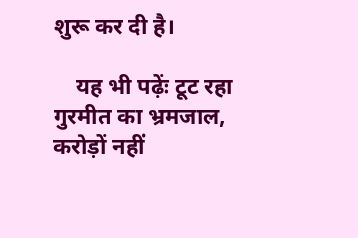शुरू कर दी है।

    यह भी पढ़ेंः टूट रहा गुरमीत का भ्रमजाल, करोड़ों नहीं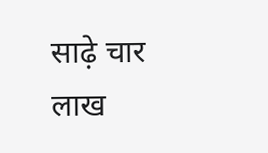साढ़े चार लाख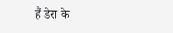हैं डेरा के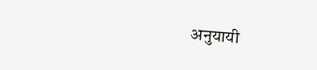अनुयायी